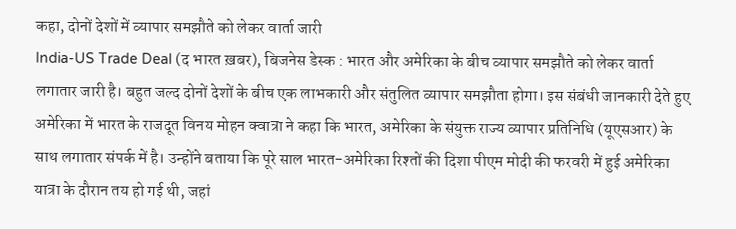कहा, दोनों देशों में व्यापार समझौते को लेकर वार्ता जारी
India-US Trade Deal (द भारत ख़बर), बिजनेस डेस्क : भारत और अमेरिका के बीच व्यापार समझौते को लेकर वार्ता लगातार जारी है। बहुत जल्द दोनों देशों के बीच एक लाभकारी और संतुलित व्यापार समझौता होगा। इस संबंधी जानकारी देते हुए अमेरिका में भारत के राजदूत विनय मोहन क्वात्रा ने कहा कि भारत, अमेरिका के संयुक्त राज्य व्यापार प्रतिनिधि (यूएसआर) के साथ लगातार संपर्क में है। उन्होंने बताया कि पूरे साल भारत-अमेरिका रिश्तों की दिशा पीएम मोदी की फरवरी में हुई अमेरिका यात्रा के दौरान तय हो गई थी, जहां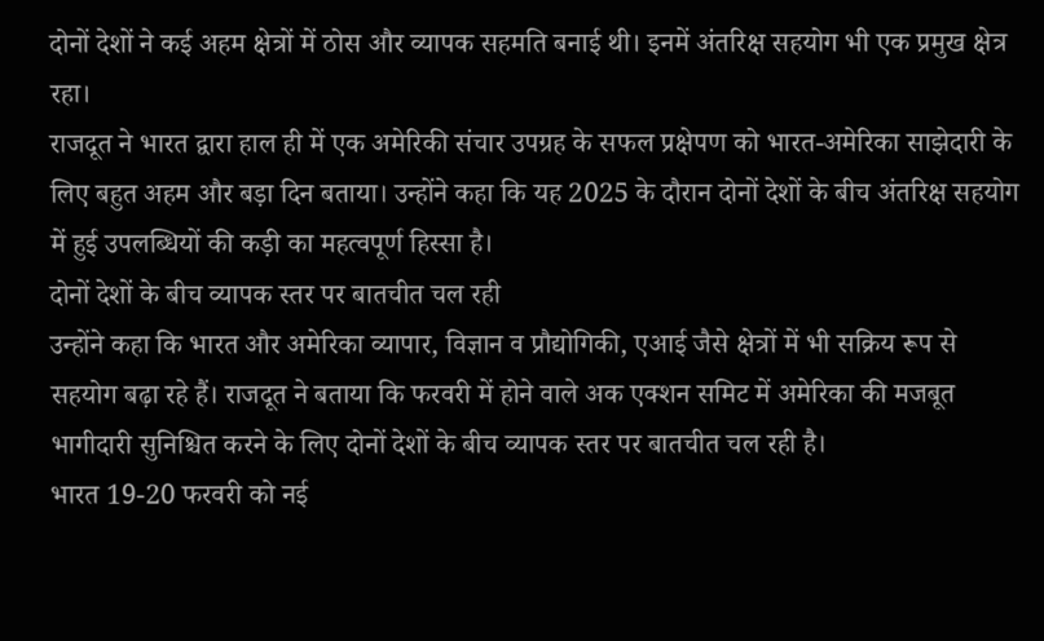दोनों देशों ने कई अहम क्षेत्रों में ठोस और व्यापक सहमति बनाई थी। इनमें अंतरिक्ष सहयोग भी एक प्रमुख क्षेत्र रहा।
राजदूत ने भारत द्वारा हाल ही में एक अमेरिकी संचार उपग्रह के सफल प्रक्षेपण को भारत-अमेरिका साझेदारी के लिए बहुत अहम और बड़ा दिन बताया। उन्होंने कहा कि यह 2025 के दौरान दोनों देशों के बीच अंतरिक्ष सहयोग में हुई उपलब्धियों की कड़ी का महत्वपूर्ण हिस्सा है।
दोनों देशों के बीच व्यापक स्तर पर बातचीत चल रही
उन्होंने कहा कि भारत और अमेरिका व्यापार, विज्ञान व प्रौद्योगिकी, एआई जैसे क्षेत्रों में भी सक्रिय रूप से सहयोग बढ़ा रहे हैं। राजदूत ने बताया कि फरवरी में होने वाले अक एक्शन समिट में अमेरिका की मजबूत भागीदारी सुनिश्चित करने के लिए दोनों देशों के बीच व्यापक स्तर पर बातचीत चल रही है।
भारत 19-20 फरवरी को नई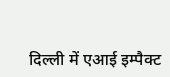दिल्ली में एआई इम्पैक्ट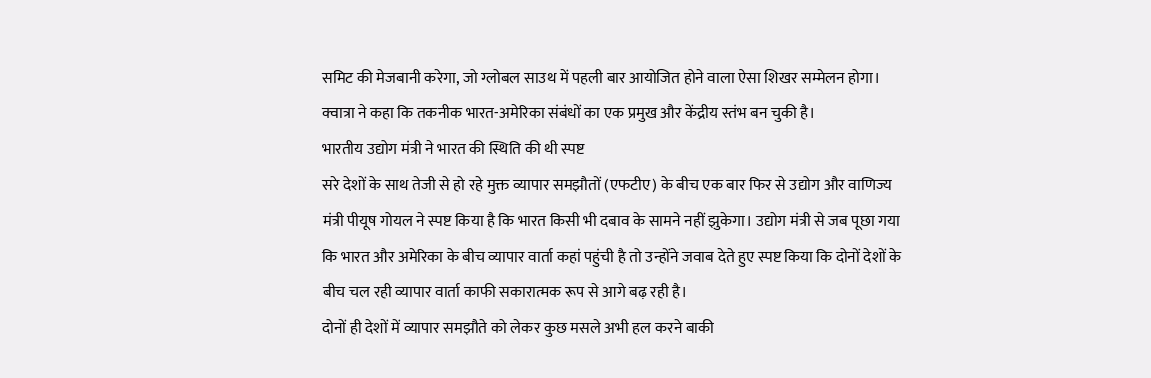समिट की मेजबानी करेगा, जो ग्लोबल साउथ में पहली बार आयोजित होने वाला ऐसा शिखर सम्मेलन होगा। क्वात्रा ने कहा कि तकनीक भारत-अमेरिका संबंधों का एक प्रमुख और केंद्रीय स्तंभ बन चुकी है।
भारतीय उद्योग मंत्री ने भारत की स्थिति की थी स्पष्ट
सरे देशों के साथ तेजी से हो रहे मुक्त व्यापार समझौतों (एफटीए) के बीच एक बार फिर से उद्योग और वाणिज्य मंत्री पीयूष गोयल ने स्पष्ट किया है कि भारत किसी भी दबाव के सामने नहीं झुकेगा। उद्योग मंत्री से जब पूछा गया कि भारत और अमेरिका के बीच व्यापार वार्ता कहां पहुंची है तो उन्होंने जवाब देते हुए स्पष्ट किया कि दोनों देशों के बीच चल रही व्यापार वार्ता काफी सकारात्मक रूप से आगे बढ़ रही है।
दोनों ही देशों में व्यापार समझौते को लेकर कुछ मसले अभी हल करने बाकी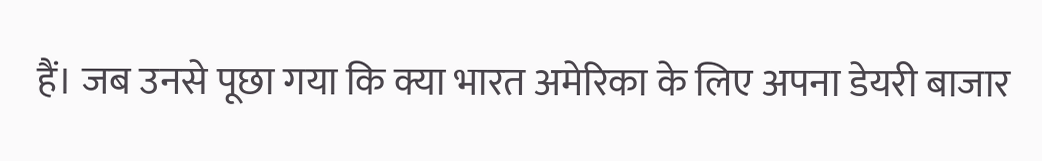हैं। जब उनसे पूछा गया कि क्या भारत अमेरिका के लिए अपना डेयरी बाजार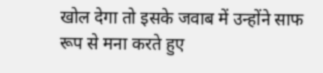खोल देगा तो इसके जवाब में उन्होंने साफ रूप से मना करते हुए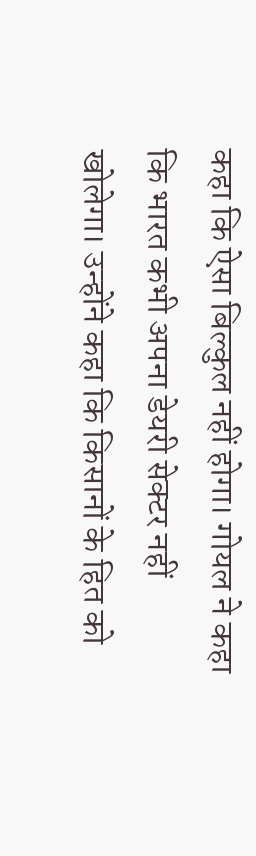कहा कि ऐसा बिल्कुल नहीं होगा। गोयल ने कहा कि भारत कभी अपना डेयरी सेक्टर नहीं खोलेगा। उन्होंने कहा कि किसानों के हित को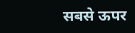सबसे ऊपर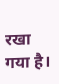रखा गया है।